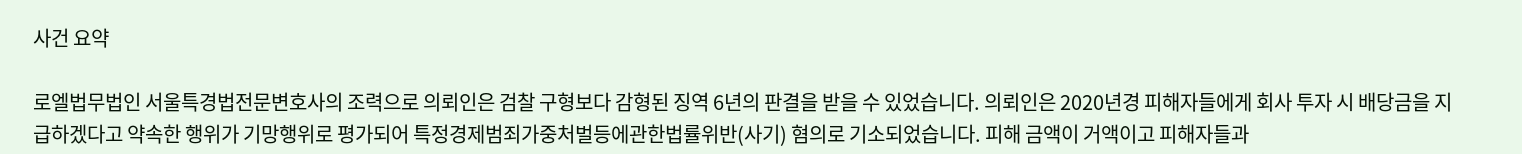사건 요약

로엘법무법인 서울특경법전문변호사의 조력으로 의뢰인은 검찰 구형보다 감형된 징역 6년의 판결을 받을 수 있었습니다. 의뢰인은 2020년경 피해자들에게 회사 투자 시 배당금을 지급하겠다고 약속한 행위가 기망행위로 평가되어 특정경제범죄가중처벌등에관한법률위반(사기) 혐의로 기소되었습니다. 피해 금액이 거액이고 피해자들과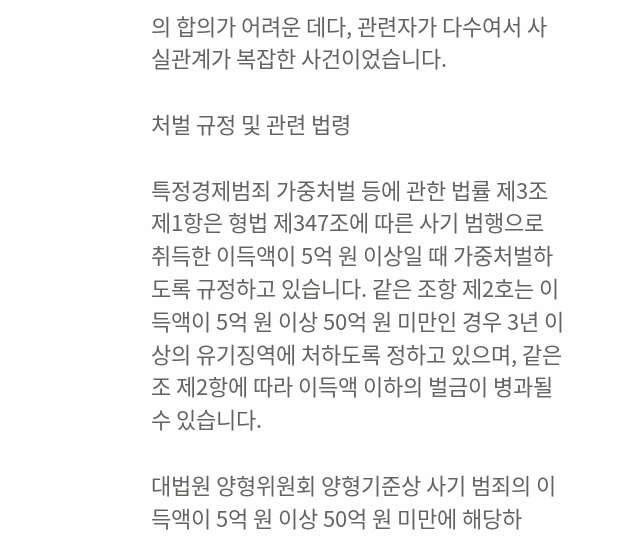의 합의가 어려운 데다, 관련자가 다수여서 사실관계가 복잡한 사건이었습니다.

처벌 규정 및 관련 법령

특정경제범죄 가중처벌 등에 관한 법률 제3조 제1항은 형법 제347조에 따른 사기 범행으로 취득한 이득액이 5억 원 이상일 때 가중처벌하도록 규정하고 있습니다. 같은 조항 제2호는 이득액이 5억 원 이상 50억 원 미만인 경우 3년 이상의 유기징역에 처하도록 정하고 있으며, 같은 조 제2항에 따라 이득액 이하의 벌금이 병과될 수 있습니다.

대법원 양형위원회 양형기준상 사기 범죄의 이득액이 5억 원 이상 50억 원 미만에 해당하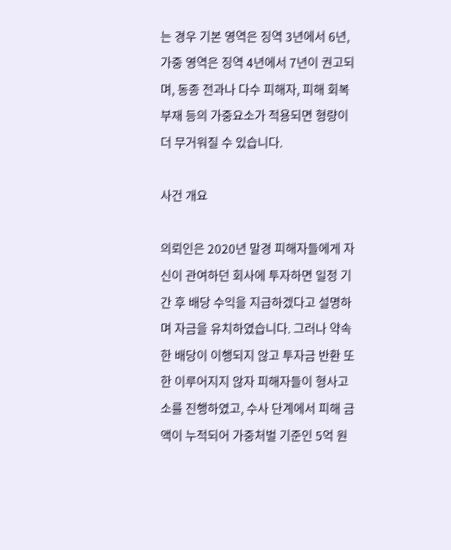는 경우 기본 영역은 징역 3년에서 6년, 가중 영역은 징역 4년에서 7년이 권고되며, 동종 전과나 다수 피해자, 피해 회복 부재 등의 가중요소가 적용되면 형량이 더 무거워질 수 있습니다.

사건 개요

의뢰인은 2020년 말경 피해자들에게 자신이 관여하던 회사에 투자하면 일정 기간 후 배당 수익을 지급하겠다고 설명하며 자금을 유치하였습니다. 그러나 약속한 배당이 이행되지 않고 투자금 반환 또한 이루어지지 않자 피해자들이 형사고소를 진행하였고, 수사 단계에서 피해 금액이 누적되어 가중처벌 기준인 5억 원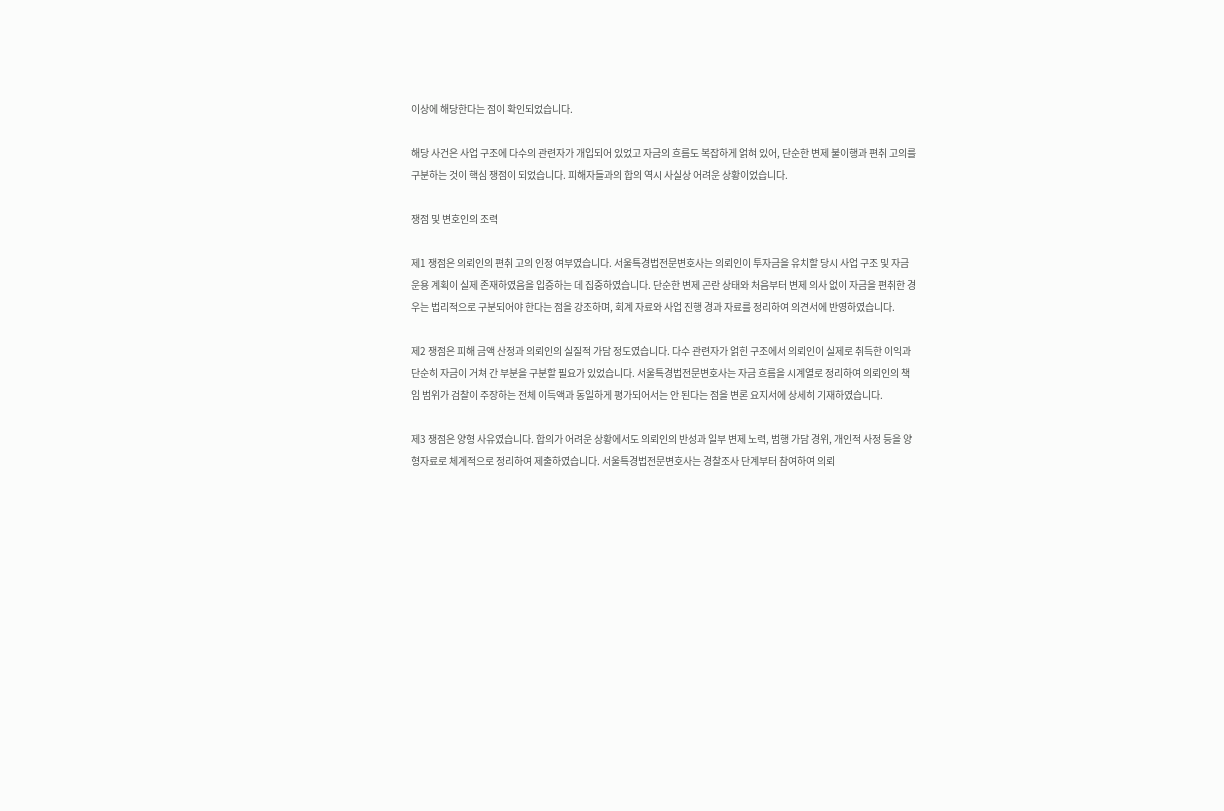이상에 해당한다는 점이 확인되었습니다.

해당 사건은 사업 구조에 다수의 관련자가 개입되어 있었고 자금의 흐름도 복잡하게 얽혀 있어, 단순한 변제 불이행과 편취 고의를 구분하는 것이 핵심 쟁점이 되었습니다. 피해자들과의 합의 역시 사실상 어려운 상황이었습니다.

쟁점 및 변호인의 조력

제1 쟁점은 의뢰인의 편취 고의 인정 여부였습니다. 서울특경법전문변호사는 의뢰인이 투자금을 유치할 당시 사업 구조 및 자금 운용 계획이 실제 존재하였음을 입증하는 데 집중하였습니다. 단순한 변제 곤란 상태와 처음부터 변제 의사 없이 자금을 편취한 경우는 법리적으로 구분되어야 한다는 점을 강조하며, 회계 자료와 사업 진행 경과 자료를 정리하여 의견서에 반영하였습니다.

제2 쟁점은 피해 금액 산정과 의뢰인의 실질적 가담 정도였습니다. 다수 관련자가 얽힌 구조에서 의뢰인이 실제로 취득한 이익과 단순히 자금이 거쳐 간 부분을 구분할 필요가 있었습니다. 서울특경법전문변호사는 자금 흐름을 시계열로 정리하여 의뢰인의 책임 범위가 검찰이 주장하는 전체 이득액과 동일하게 평가되어서는 안 된다는 점을 변론 요지서에 상세히 기재하였습니다.

제3 쟁점은 양형 사유였습니다. 합의가 어려운 상황에서도 의뢰인의 반성과 일부 변제 노력, 범행 가담 경위, 개인적 사정 등을 양형자료로 체계적으로 정리하여 제출하였습니다. 서울특경법전문변호사는 경찰조사 단계부터 참여하여 의뢰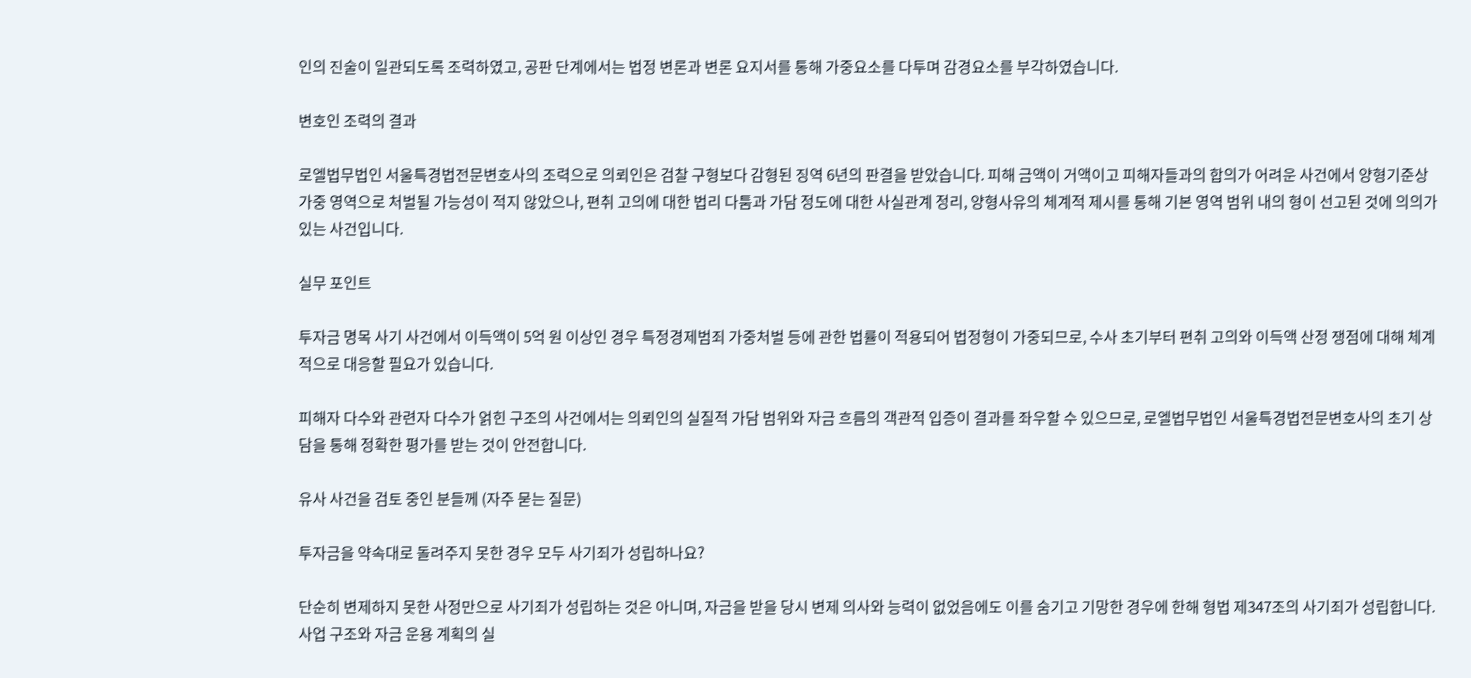인의 진술이 일관되도록 조력하였고, 공판 단계에서는 법정 변론과 변론 요지서를 통해 가중요소를 다투며 감경요소를 부각하였습니다.

변호인 조력의 결과

로엘법무법인 서울특경법전문변호사의 조력으로 의뢰인은 검찰 구형보다 감형된 징역 6년의 판결을 받았습니다. 피해 금액이 거액이고 피해자들과의 합의가 어려운 사건에서 양형기준상 가중 영역으로 처벌될 가능성이 적지 않았으나, 편취 고의에 대한 법리 다툼과 가담 정도에 대한 사실관계 정리, 양형사유의 체계적 제시를 통해 기본 영역 범위 내의 형이 선고된 것에 의의가 있는 사건입니다.

실무 포인트

투자금 명목 사기 사건에서 이득액이 5억 원 이상인 경우 특정경제범죄 가중처벌 등에 관한 법률이 적용되어 법정형이 가중되므로, 수사 초기부터 편취 고의와 이득액 산정 쟁점에 대해 체계적으로 대응할 필요가 있습니다.

피해자 다수와 관련자 다수가 얽힌 구조의 사건에서는 의뢰인의 실질적 가담 범위와 자금 흐름의 객관적 입증이 결과를 좌우할 수 있으므로, 로엘법무법인 서울특경법전문변호사의 초기 상담을 통해 정확한 평가를 받는 것이 안전합니다.

유사 사건을 검토 중인 분들께 (자주 묻는 질문)

투자금을 약속대로 돌려주지 못한 경우 모두 사기죄가 성립하나요?

단순히 변제하지 못한 사정만으로 사기죄가 성립하는 것은 아니며, 자금을 받을 당시 변제 의사와 능력이 없었음에도 이를 숨기고 기망한 경우에 한해 형법 제347조의 사기죄가 성립합니다. 사업 구조와 자금 운용 계획의 실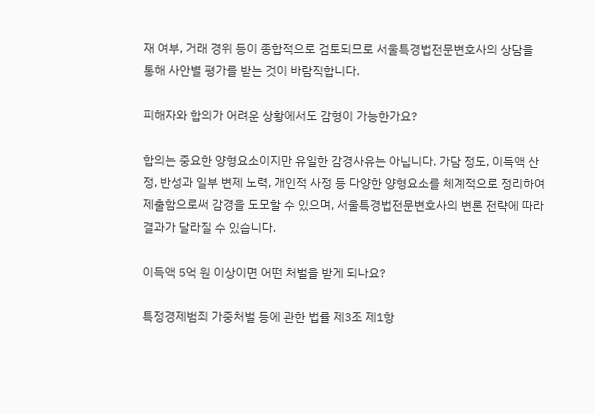재 여부, 거래 경위 등이 종합적으로 검토되므로 서울특경법전문변호사의 상담을 통해 사안별 평가를 받는 것이 바람직합니다.

피해자와 합의가 어려운 상황에서도 감형이 가능한가요?

합의는 중요한 양형요소이지만 유일한 감경사유는 아닙니다. 가담 정도, 이득액 산정, 반성과 일부 변제 노력, 개인적 사정 등 다양한 양형요소를 체계적으로 정리하여 제출함으로써 감경을 도모할 수 있으며, 서울특경법전문변호사의 변론 전략에 따라 결과가 달라질 수 있습니다.

이득액 5억 원 이상이면 어떤 처벌을 받게 되나요?

특정경제범죄 가중처벌 등에 관한 법률 제3조 제1항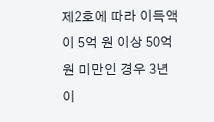제2호에 따라 이득액이 5억 원 이상 50억 원 미만인 경우 3년 이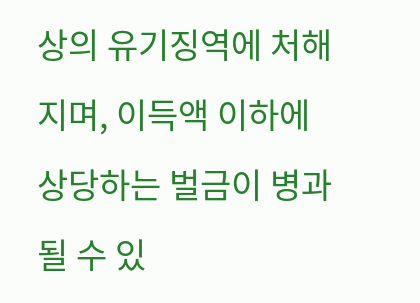상의 유기징역에 처해지며, 이득액 이하에 상당하는 벌금이 병과될 수 있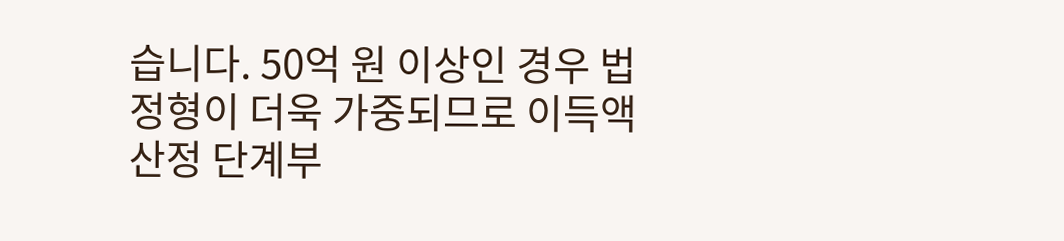습니다. 50억 원 이상인 경우 법정형이 더욱 가중되므로 이득액 산정 단계부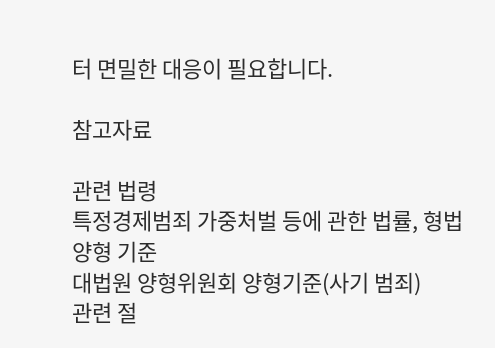터 면밀한 대응이 필요합니다.

참고자료

관련 법령
특정경제범죄 가중처벌 등에 관한 법률, 형법
양형 기준
대법원 양형위원회 양형기준(사기 범죄)
관련 절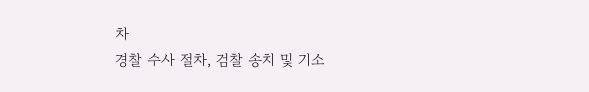차
경찰 수사 절차, 검찰 송치 및 기소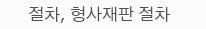절차, 형사재판 절차